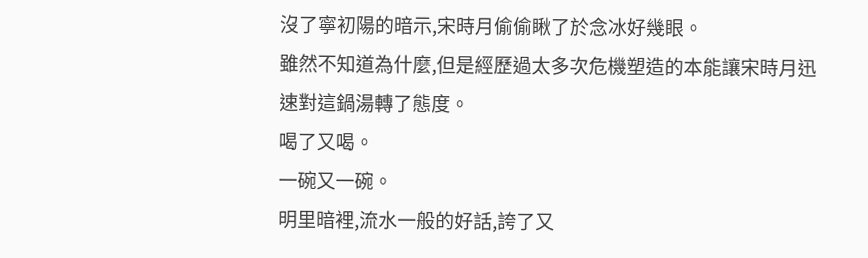沒了寧初陽的暗示,宋時月偷偷瞅了於念冰好幾眼。
雖然不知道為什麼,但是經歷過太多次危機塑造的本能讓宋時月迅速對這鍋湯轉了態度。
喝了又喝。
一碗又一碗。
明里暗裡,流水一般的好話,誇了又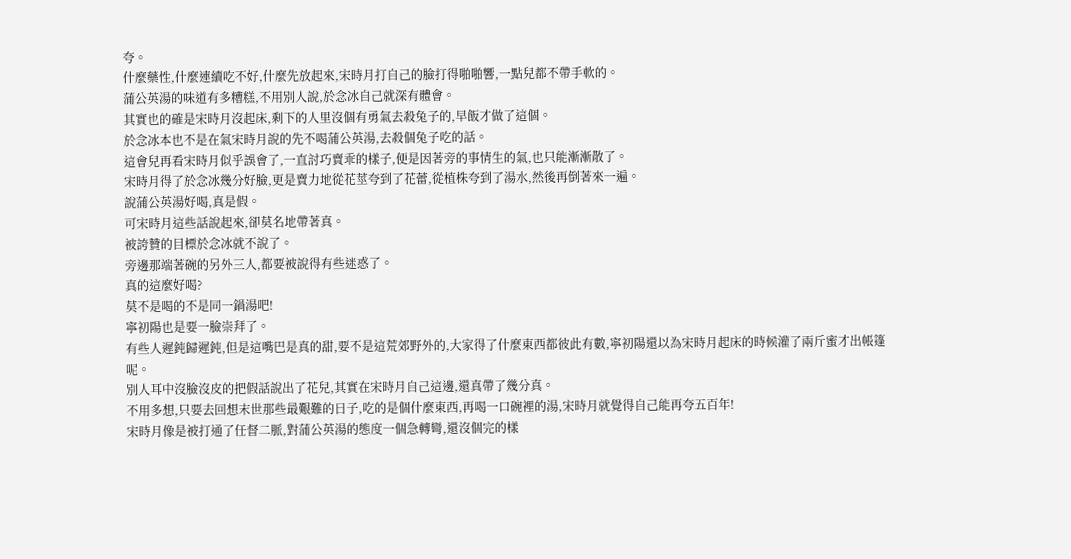夸。
什麼藥性,什麼連續吃不好,什麼先放起來,宋時月打自己的臉打得啪啪響,一點兒都不帶手軟的。
蒲公英湯的味道有多糟糕,不用別人說,於念冰自己就深有體會。
其實也的確是宋時月沒起床,剩下的人里沒個有勇氣去殺兔子的,早飯才做了這個。
於念冰本也不是在氣宋時月說的先不喝蒲公英湯,去殺個兔子吃的話。
這會兒再看宋時月似乎誤會了,一直討巧賣乖的樣子,便是因著旁的事情生的氣,也只能漸漸散了。
宋時月得了於念冰幾分好臉,更是賣力地從花莖夸到了花蕾,從植株夸到了湯水,然後再倒著來一遍。
說蒲公英湯好喝,真是假。
可宋時月這些話說起來,卻莫名地帶著真。
被誇贊的目標於念冰就不說了。
旁邊那端著碗的另外三人,都要被說得有些迷惑了。
真的這麼好喝?
莫不是喝的不是同一鍋湯吧!
寧初陽也是要一臉崇拜了。
有些人遲鈍歸遲鈍,但是這嘴巴是真的甜,要不是這荒郊野外的,大家得了什麼東西都彼此有數,寧初陽還以為宋時月起床的時候灌了兩斤蜜才出帳篷呢。
別人耳中沒臉沒皮的把假話說出了花兒,其實在宋時月自己這邊,還真帶了幾分真。
不用多想,只要去回想末世那些最艱難的日子,吃的是個什麼東西,再喝一口碗裡的湯,宋時月就覺得自己能再夸五百年!
宋時月像是被打通了任督二脈,對蒲公英湯的態度一個急轉彎,還沒個完的樣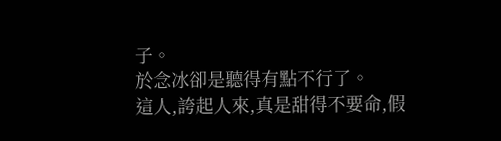子。
於念冰卻是聽得有點不行了。
這人,誇起人來,真是甜得不要命,假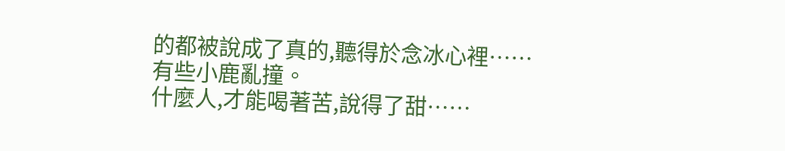的都被說成了真的,聽得於念冰心裡……
有些小鹿亂撞。
什麼人,才能喝著苦,說得了甜……